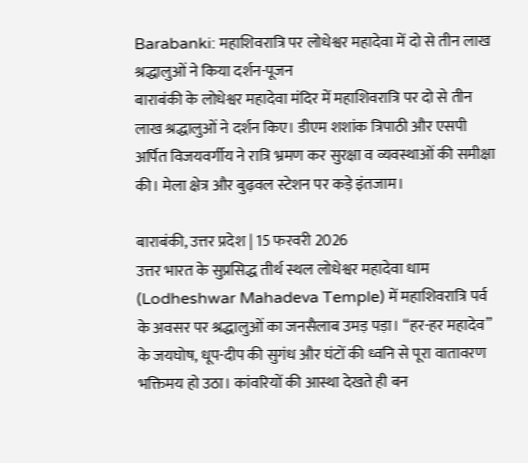Barabanki: महाशिवरात्रि पर लोधेश्वर महादेवा में दो से तीन लाख श्रद्धालुओं ने किया दर्शन-पूजन
बाराबंकी के लोधेश्वर महादेवा मंदिर में महाशिवरात्रि पर दो से तीन लाख श्रद्धालुओं ने दर्शन किए। डीएम शशांक त्रिपाठी और एसपी अर्पित विजयवर्गीय ने रात्रि भ्रमण कर सुरक्षा व व्यवस्थाओं की समीक्षा की। मेला क्षेत्र और बुढ़वल स्टेशन पर कड़े इंतजाम।

बाराबंकी, उत्तर प्रदेश | 15 फरवरी 2026
उत्तर भारत के सुप्रसिद्ध तीर्थ स्थल लोधेश्वर महादेवा धाम (Lodheshwar Mahadeva Temple) में महाशिवरात्रि पर्व के अवसर पर श्रद्धालुओं का जनसैलाब उमड़ पड़ा। “हर-हर महादेव” के जयघोष, धूप-दीप की सुगंध और घंटों की ध्वनि से पूरा वातावरण भक्तिमय हो उठा। कांवरियों की आस्था देखते ही बन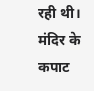रही थी। मंदिर के कपाट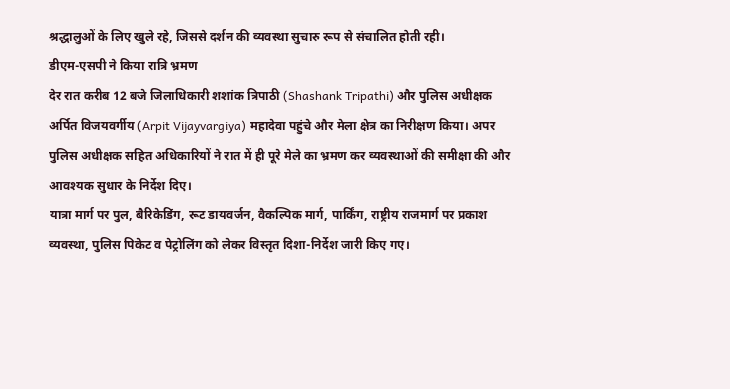श्रद्धालुओं के लिए खुले रहे, जिससे दर्शन की व्यवस्था सुचारु रूप से संचालित होती रही।
डीएम-एसपी ने किया रात्रि भ्रमण
देर रात करीब 12 बजे जिलाधिकारी शशांक त्रिपाठी (Shashank Tripathi) और पुलिस अधीक्षक अर्पित विजयवर्गीय (Arpit Vijayvargiya) महादेवा पहुंचे और मेला क्षेत्र का निरीक्षण किया। अपर पुलिस अधीक्षक सहित अधिकारियों ने रात में ही पूरे मेले का भ्रमण कर व्यवस्थाओं की समीक्षा की और आवश्यक सुधार के निर्देश दिए।
यात्रा मार्ग पर पुल, बैरिकेडिंग, रूट डायवर्जन, वैकल्पिक मार्ग, पार्किंग, राष्ट्रीय राजमार्ग पर प्रकाश व्यवस्था, पुलिस पिकेट व पेट्रोलिंग को लेकर विस्तृत दिशा-निर्देश जारी किए गए।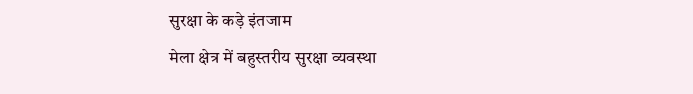सुरक्षा के कड़े इंतजाम
मेला क्षेत्र में बहुस्तरीय सुरक्षा व्यवस्था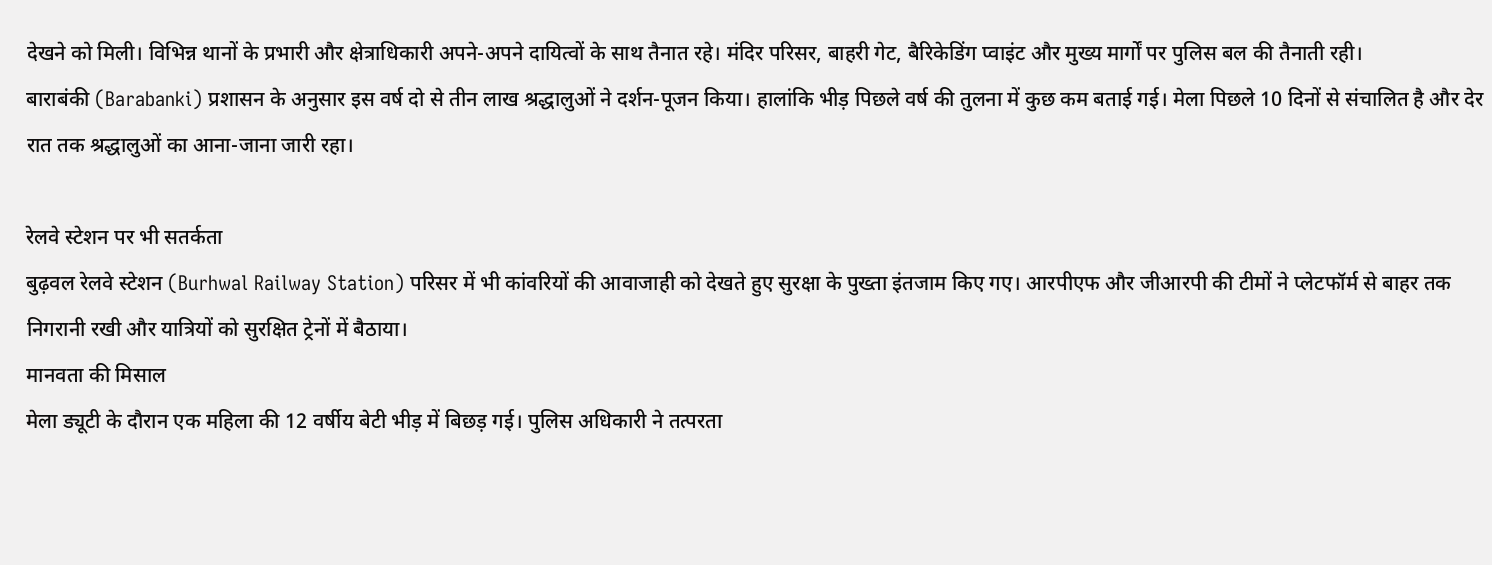देखने को मिली। विभिन्न थानों के प्रभारी और क्षेत्राधिकारी अपने-अपने दायित्वों के साथ तैनात रहे। मंदिर परिसर, बाहरी गेट, बैरिकेडिंग प्वाइंट और मुख्य मार्गों पर पुलिस बल की तैनाती रही।
बाराबंकी (Barabanki) प्रशासन के अनुसार इस वर्ष दो से तीन लाख श्रद्धालुओं ने दर्शन-पूजन किया। हालांकि भीड़ पिछले वर्ष की तुलना में कुछ कम बताई गई। मेला पिछले 10 दिनों से संचालित है और देर रात तक श्रद्धालुओं का आना-जाना जारी रहा।

रेलवे स्टेशन पर भी सतर्कता
बुढ़वल रेलवे स्टेशन (Burhwal Railway Station) परिसर में भी कांवरियों की आवाजाही को देखते हुए सुरक्षा के पुख्ता इंतजाम किए गए। आरपीएफ और जीआरपी की टीमों ने प्लेटफॉर्म से बाहर तक निगरानी रखी और यात्रियों को सुरक्षित ट्रेनों में बैठाया।
मानवता की मिसाल
मेला ड्यूटी के दौरान एक महिला की 12 वर्षीय बेटी भीड़ में बिछड़ गई। पुलिस अधिकारी ने तत्परता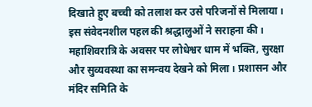दिखाते हुए बच्ची को तलाश कर उसे परिजनों से मिलाया। इस संवेदनशील पहल की श्रद्धालुओं ने सराहना की।
महाशिवरात्रि के अवसर पर लोधेश्वर धाम में भक्ति, सुरक्षा और सुव्यवस्था का समन्वय देखने को मिला। प्रशासन और मंदिर समिति के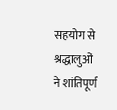सहयोग से श्रद्धालुओं ने शांतिपूर्ण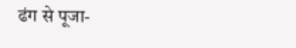ढंग से पूजा-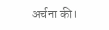अर्चना की।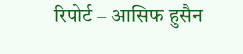रिपोर्ट – आसिफ हुसैन